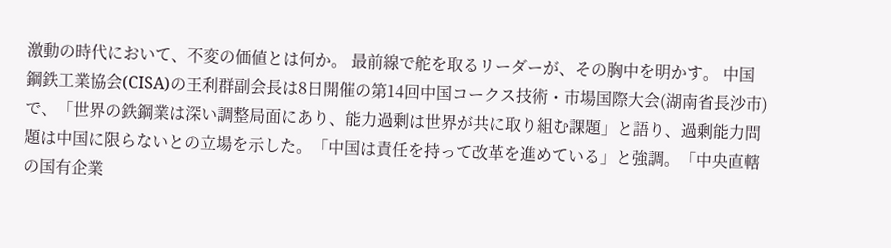激動の時代において、不変の価値とは何か。 最前線で舵を取るリーダーが、その胸中を明かす。 中国鋼鉄工業協会(CISA)の王利群副会長は8日開催の第14回中国コークス技術・市場国際大会(湖南省長沙市)で、「世界の鉄鋼業は深い調整局面にあり、能力過剰は世界が共に取り組む課題」と語り、過剰能力問題は中国に限らないとの立場を示した。「中国は責任を持って改革を進めている」と強調。「中央直轄の国有企業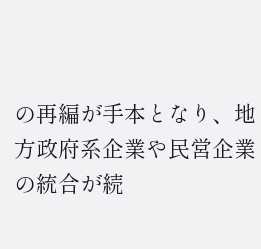の再編が手本となり、地方政府系企業や民営企業の統合が続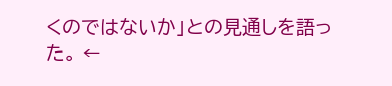くのではないか」との見通しを語った。 ←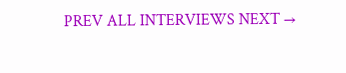PREV ALL INTERVIEWS NEXT →